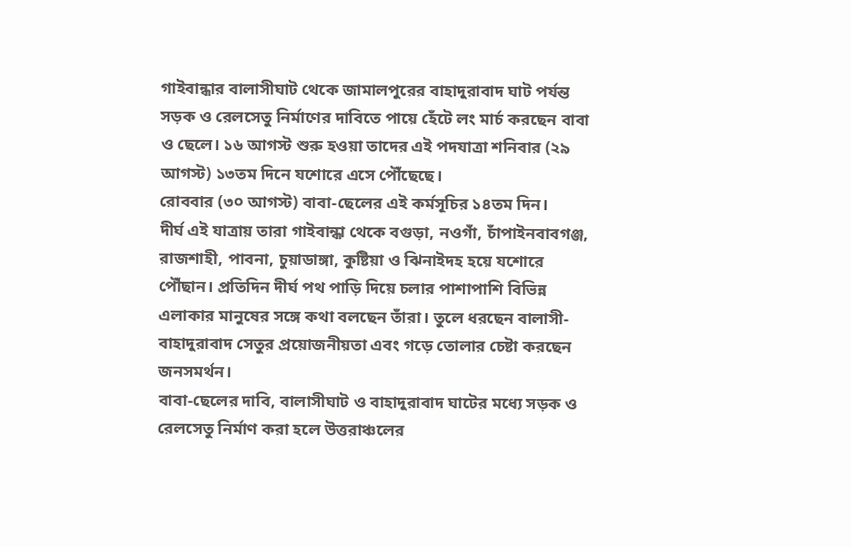গাইবান্ধার বালাসীঘাট থেকে জামালপুরের বাহাদুরাবাদ ঘাট পর্যন্ত সড়ক ও রেলসেতু নির্মাণের দাবিতে পায়ে হেঁটে লং মার্চ করছেন বাবা ও ছেলে। ১৬ আগস্ট শুরু হওয়া তাদের এই পদযাত্রা শনিবার (২৯ আগস্ট) ১৩তম দিনে যশোরে এসে পৌঁছেছে।
রোববার (৩০ আগস্ট) বাবা-ছেলের এই কর্মসূচির ১৪তম দিন।
দীর্ঘ এই যাত্রায় তারা গাইবান্ধা থেকে বগুড়া, নওগাঁ, চাঁপাইনবাবগঞ্জ, রাজশাহী, পাবনা, চুয়াডাঙ্গা, কুষ্টিয়া ও ঝিনাইদহ হয়ে যশোরে পৌঁছান। প্রতিদিন দীর্ঘ পথ পাড়ি দিয়ে চলার পাশাপাশি বিভিন্ন এলাকার মানুষের সঙ্গে কথা বলছেন তাঁরা। তুলে ধরছেন বালাসী-বাহাদুরাবাদ সেতুর প্রয়োজনীয়তা এবং গড়ে তোলার চেষ্টা করছেন জনসমর্থন।
বাবা-ছেলের দাবি, বালাসীঘাট ও বাহাদুরাবাদ ঘাটের মধ্যে সড়ক ও রেলসেতু নির্মাণ করা হলে উত্তরাঞ্চলের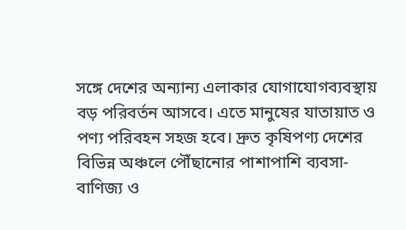সঙ্গে দেশের অন্যান্য এলাকার যোগাযোগব্যবস্থায় বড় পরিবর্তন আসবে। এতে মানুষের যাতায়াত ও পণ্য পরিবহন সহজ হবে। দ্রুত কৃষিপণ্য দেশের বিভিন্ন অঞ্চলে পৌঁছানোর পাশাপাশি ব্যবসা-বাণিজ্য ও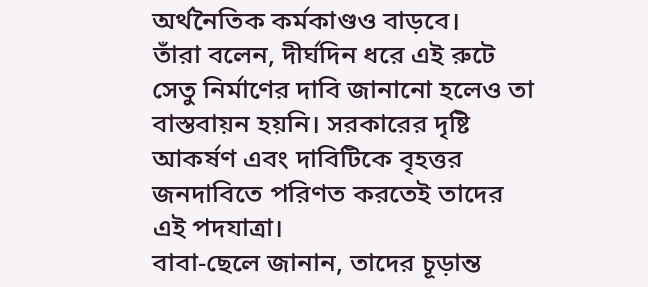অর্থনৈতিক কর্মকাণ্ডও বাড়বে।
তাঁরা বলেন, দীর্ঘদিন ধরে এই রুটে সেতু নির্মাণের দাবি জানানো হলেও তা বাস্তবায়ন হয়নি। সরকারের দৃষ্টি আকর্ষণ এবং দাবিটিকে বৃহত্তর জনদাবিতে পরিণত করতেই তাদের এই পদযাত্রা।
বাবা-ছেলে জানান, তাদের চূড়ান্ত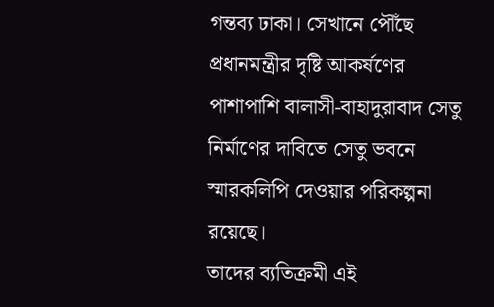গন্তব্য ঢাকা। সেখানে পৌঁছে প্রধানমন্ত্রীর দৃষ্টি আকর্ষণের পাশাপাশি বালাসী-বাহাদুরাবাদ সেতু নির্মাণের দাবিতে সেতু ভবনে স্মারকলিপি দেওয়ার পরিকল্পনা রয়েছে।
তাদের ব্যতিক্রমী এই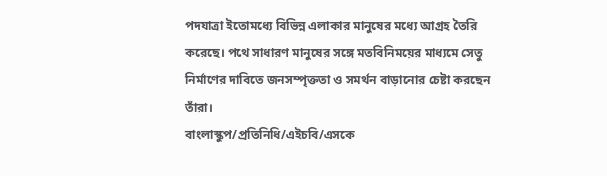পদযাত্রা ইতোমধ্যে বিভিন্ন এলাকার মানুষের মধ্যে আগ্রহ তৈরি করেছে। পথে সাধারণ মানুষের সঙ্গে মতবিনিময়ের মাধ্যমে সেতু নির্মাণের দাবিতে জনসম্পৃক্ততা ও সমর্থন বাড়ানোর চেষ্টা করছেন তাঁরা।
বাংলাস্কুপ/প্রতিনিধি/এইচবি/এসকে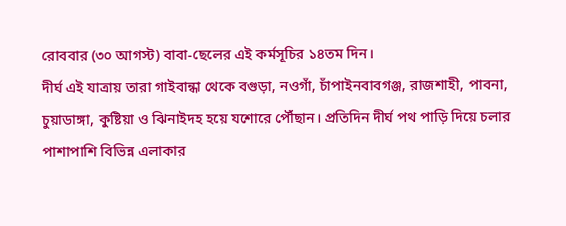রোববার (৩০ আগস্ট) বাবা-ছেলের এই কর্মসূচির ১৪তম দিন।
দীর্ঘ এই যাত্রায় তারা গাইবান্ধা থেকে বগুড়া, নওগাঁ, চাঁপাইনবাবগঞ্জ, রাজশাহী, পাবনা, চুয়াডাঙ্গা, কুষ্টিয়া ও ঝিনাইদহ হয়ে যশোরে পৌঁছান। প্রতিদিন দীর্ঘ পথ পাড়ি দিয়ে চলার পাশাপাশি বিভিন্ন এলাকার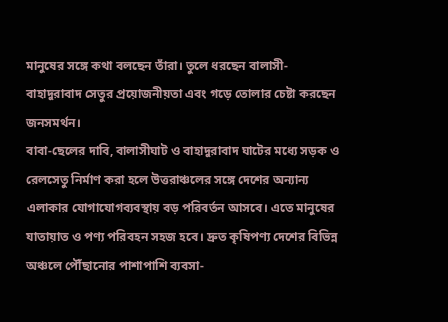মানুষের সঙ্গে কথা বলছেন তাঁরা। তুলে ধরছেন বালাসী-বাহাদুরাবাদ সেতুর প্রয়োজনীয়তা এবং গড়ে তোলার চেষ্টা করছেন জনসমর্থন।
বাবা-ছেলের দাবি, বালাসীঘাট ও বাহাদুরাবাদ ঘাটের মধ্যে সড়ক ও রেলসেতু নির্মাণ করা হলে উত্তরাঞ্চলের সঙ্গে দেশের অন্যান্য এলাকার যোগাযোগব্যবস্থায় বড় পরিবর্তন আসবে। এতে মানুষের যাতায়াত ও পণ্য পরিবহন সহজ হবে। দ্রুত কৃষিপণ্য দেশের বিভিন্ন অঞ্চলে পৌঁছানোর পাশাপাশি ব্যবসা-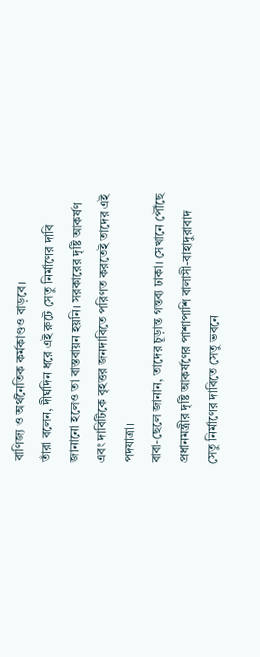বাণিজ্য ও অর্থনৈতিক কর্মকাণ্ডও বাড়বে।
তাঁরা বলেন, দীর্ঘদিন ধরে এই রুটে সেতু নির্মাণের দাবি জানানো হলেও তা বাস্তবায়ন হয়নি। সরকারের দৃষ্টি আকর্ষণ এবং দাবিটিকে বৃহত্তর জনদাবিতে পরিণত করতেই তাদের এই পদযাত্রা।
বাবা-ছেলে জানান, তাদের চূড়ান্ত গন্তব্য ঢাকা। সেখানে পৌঁছে প্রধানমন্ত্রীর দৃষ্টি আকর্ষণের পাশাপাশি বালাসী-বাহাদুরাবাদ সেতু নির্মাণের দাবিতে সেতু ভবনে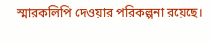স্মারকলিপি দেওয়ার পরিকল্পনা রয়েছে।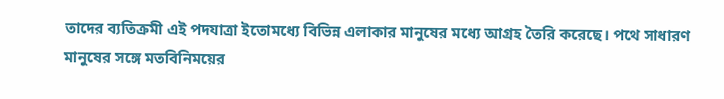তাদের ব্যতিক্রমী এই পদযাত্রা ইতোমধ্যে বিভিন্ন এলাকার মানুষের মধ্যে আগ্রহ তৈরি করেছে। পথে সাধারণ মানুষের সঙ্গে মতবিনিময়ের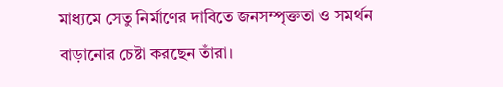মাধ্যমে সেতু নির্মাণের দাবিতে জনসম্পৃক্ততা ও সমর্থন বাড়ানোর চেষ্টা করছেন তাঁরা।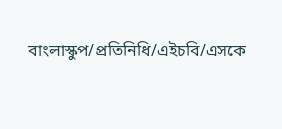বাংলাস্কুপ/প্রতিনিধি/এইচবি/এসকে